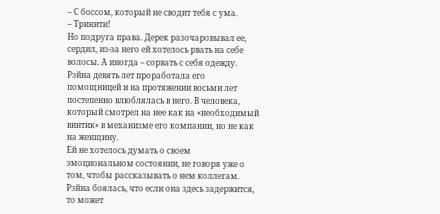– С боссом, который не сводит тебя с ума.
– Тринити!
Но подруга права. Дерек разочаровывал ее, сердил, из-за него ей хотелось рвать на себе волосы. А иногда – сорвать с себя одежду.
Рэйна девять лет проработала его помощницей и на протяжении восьми лет постепенно влюблялась в него. В человека, который смотрел на нее как на «необходимый винтик» в механизме его компании, но не как на женщину.
Ей не хотелось думать о своем эмоциональном состоянии, не говоря уже о том, чтобы рассказывать о нем коллегам. Рэйна боялась, что если она здесь задержится, то может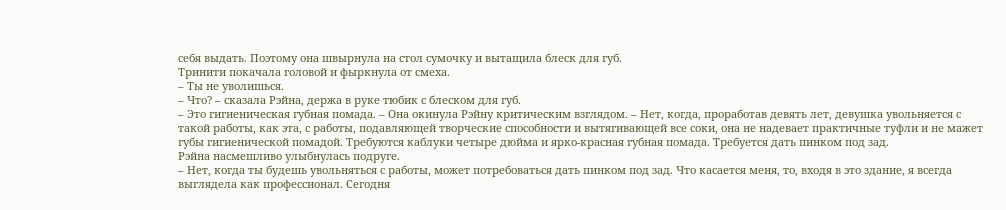себя выдать. Поэтому она швырнула на стол сумочку и вытащила блеск для губ.
Тринити покачала головой и фыркнула от смеха.
– Ты не уволишься.
– Что? – сказала Рэйна, держа в руке тюбик с блеском для губ.
– Это гигиеническая губная помада. – Она окинула Рэйну критическим взглядом. – Нет, когда, проработав девять лет, девушка увольняется с такой работы, как эта, с работы, подавляющей творческие способности и вытягивающей все соки, она не надевает практичные туфли и не мажет губы гигиенической помадой. Требуются каблуки четыре дюйма и ярко-красная губная помада. Требуется дать пинком под зад.
Рэйна насмешливо улыбнулась подруге.
– Нет, когда ты будешь увольняться с работы, может потребоваться дать пинком под зад. Что касается меня, то, входя в это здание, я всегда выглядела как профессионал. Сегодня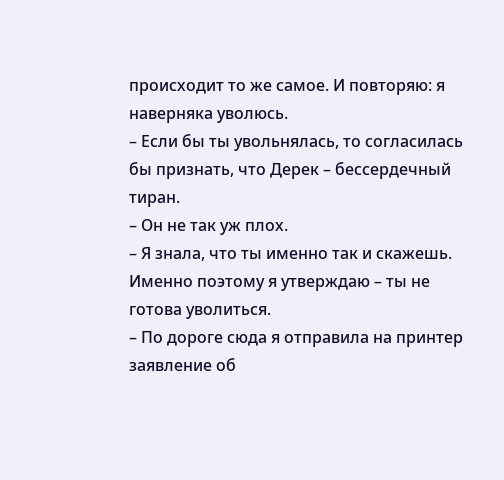происходит то же самое. И повторяю: я наверняка уволюсь.
– Если бы ты увольнялась, то согласилась бы признать, что Дерек – бессердечный тиран.
– Он не так уж плох.
– Я знала, что ты именно так и скажешь. Именно поэтому я утверждаю – ты не готова уволиться.
– По дороге сюда я отправила на принтер заявление об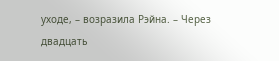уходе, – возразила Рэйна. – Через двадцать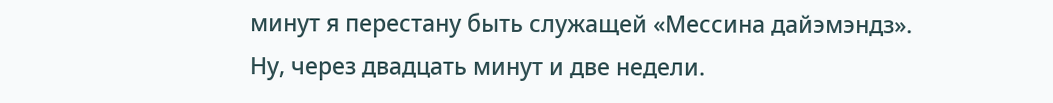минут я перестану быть служащей «Мессина дайэмэндз». Ну, через двадцать минут и две недели.